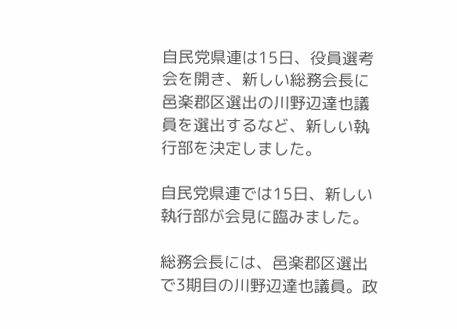自民党県連は15日、役員選考会を開き、新しい総務会長に邑楽郡区選出の川野辺達也議員を選出するなど、新しい執行部を決定しました。

自民党県連では15日、新しい執行部が会見に臨みました。

総務会長には、邑楽郡区選出で3期目の川野辺達也議員。政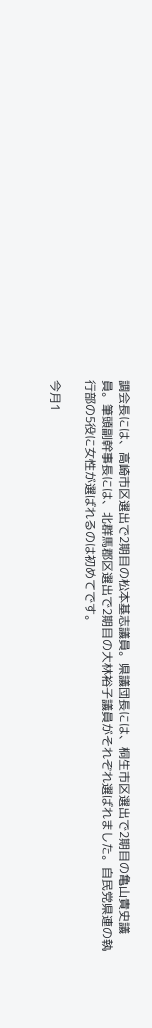調会長には、高崎市区選出で2期目の松本基志議員。県議団長には、桐生市区選出で2期目の亀山貴史議員。筆頭副幹事長には、北群馬郡区選出で2期目の大林裕子議員がそれぞれ選ばれました。自民党県連の執行部の5役に女性が選ばれるのは初めてです。

今月1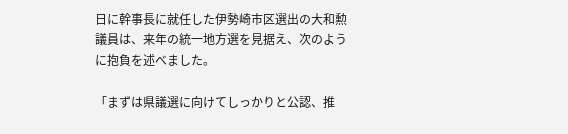日に幹事長に就任した伊勢崎市区選出の大和勲議員は、来年の統一地方選を見据え、次のように抱負を述べました。

「まずは県議選に向けてしっかりと公認、推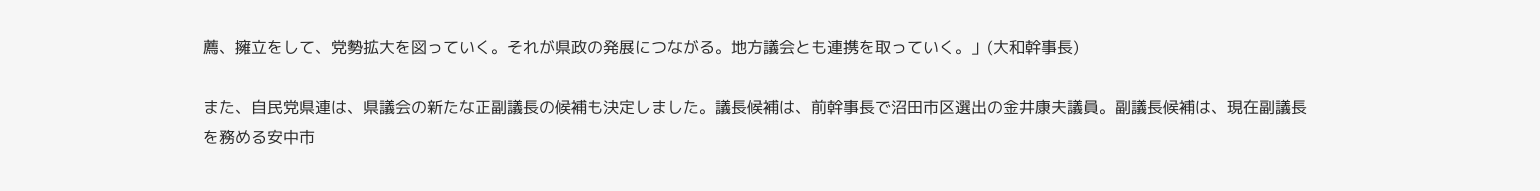薦、擁立をして、党勢拡大を図っていく。それが県政の発展につながる。地方議会とも連携を取っていく。」(大和幹事長)

また、自民党県連は、県議会の新たな正副議長の候補も決定しました。議長候補は、前幹事長で沼田市区選出の金井康夫議員。副議長候補は、現在副議長を務める安中市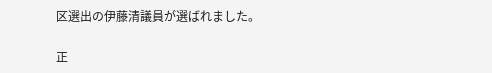区選出の伊藤清議員が選ばれました。

正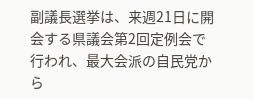副議長選挙は、来週21日に開会する県議会第2回定例会で行われ、最大会派の自民党から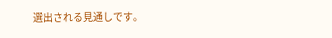選出される見通しです。